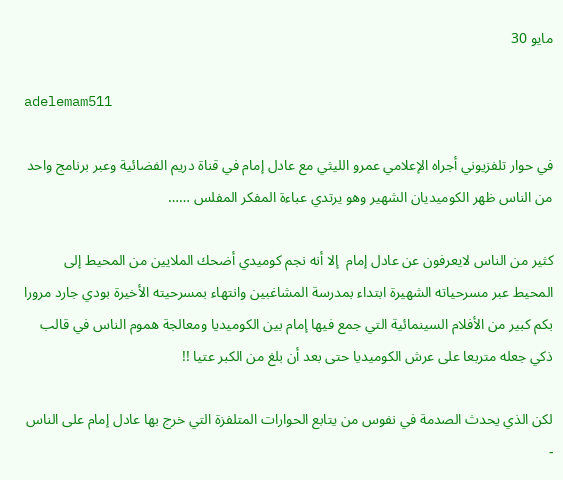مايو 30

adelemam511

في حوار تلفزيوني أجراه الإعلامي عمرو الليثي مع عادل إمام في قناة دريم الفضائية وعبر برنامج واحد من الناس ظهر الكوميديان الشهير وهو يرتدي عباءة المفكر المفلس ……

كثير من الناس لايعرفون عن عادل إمام  إلا أنه نجم كوميدي أضحك الملايين من المحيط إلى المحيط عبر مسرحياته الشهيرة ابتداء بمدرسة المشاغبين وانتهاء بمسرحيته الأخيرة بودي جارد مرورا بكم كبير من الأفلام السينمائية التي جمع فيها إمام بين الكوميديا ومعالجة هموم الناس في قالب ذكي جعله متربعا على عرش الكوميديا حتى بعد أن بلغ من الكبر عتيا !!

لكن الذي يحدث الصدمة في نفوس من يتابع الحوارات المتلفزة التي خرج بها عادل إمام على الناس -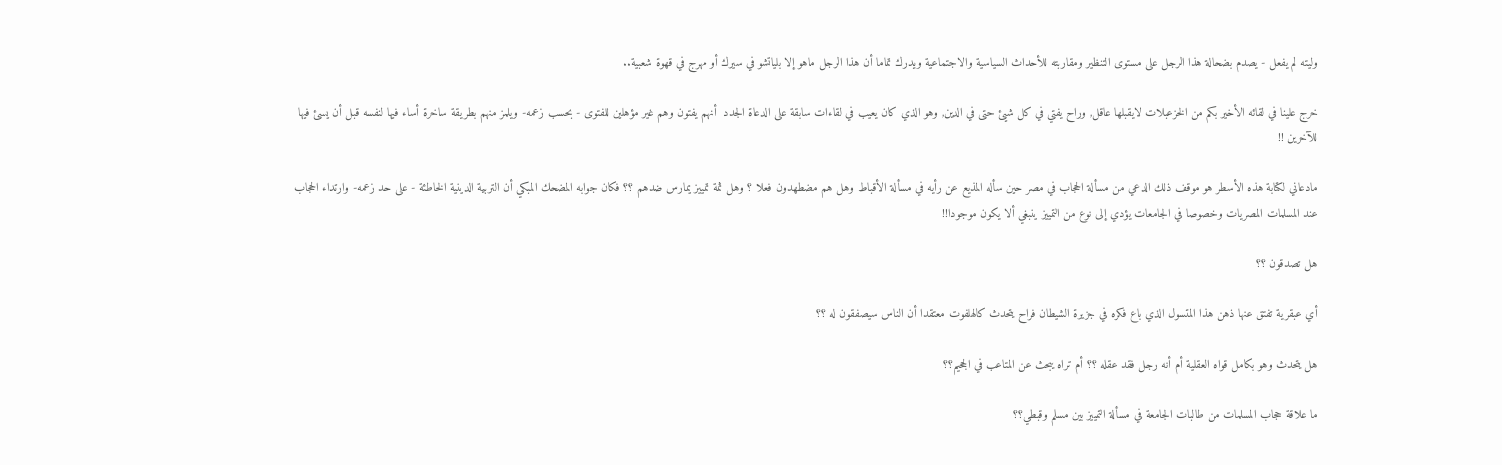وليته لم يفعل - يصدم بضحالة هذا الرجل على مستوى التنظير ومقاربته للأحداث السياسية والاجتماعية ويدرك تماما أن هذا الرجل ماهو إلا بلياتشو في سيرك أو مهرج في قهوة شعبية..

خرج علينا في لقائه الأخير بكم من الخزعبلات لايقبلها عاقل, وراح يفتي في كل شيئ حتى في الدين, وهو الذي كان يعيب في لقاءات سابقة على الدعاة الجدد  أنهم يفتون وهم غير مؤهلين للفتوى - بحسب زعمه- ويلمز منهم بطريقة ساخرة أساء فيها لنفسه قبل أن يسئ فيها للآخرين !!

مادعاني لكتابة هذه الأسطر هو موقف ذلك الدعي من مسألة الحجاب في مصر حين سأله المذيع عن رأيه في مسألة الأقباط وهل هم مضطهدون فعلا ؟ وهل ثمة تمييز يمارس ضدهم ؟؟ فكان جوابه المضحك المبكي أن التربية الدينية الخاطئة - على حد زعمه- وارتداء الحجاب عند المسلمات المصريات وخصوصا في الجامعات يؤدي إلى نوع من التمييز ينبغي ألا يكون موجودا!!

هل تصدقون ؟؟

أي عبقرية تفتق عنها ذهن هذا المتسول الذي باع فكره في جزيرة الشيطان فراح يتحدث كالهلفوت معتقدا أن الناس سيصفقون له ؟؟

هل يتحدث وهو بكامل قواه العقلية أم أنه رجل فقد عقله ؟؟ أم تراه يبحث عن المتاعب في الجحيم؟؟

ما علاقة حجاب المسلمات من طالبات الجامعة في مسألة التمييز بين مسلم وقبطي؟؟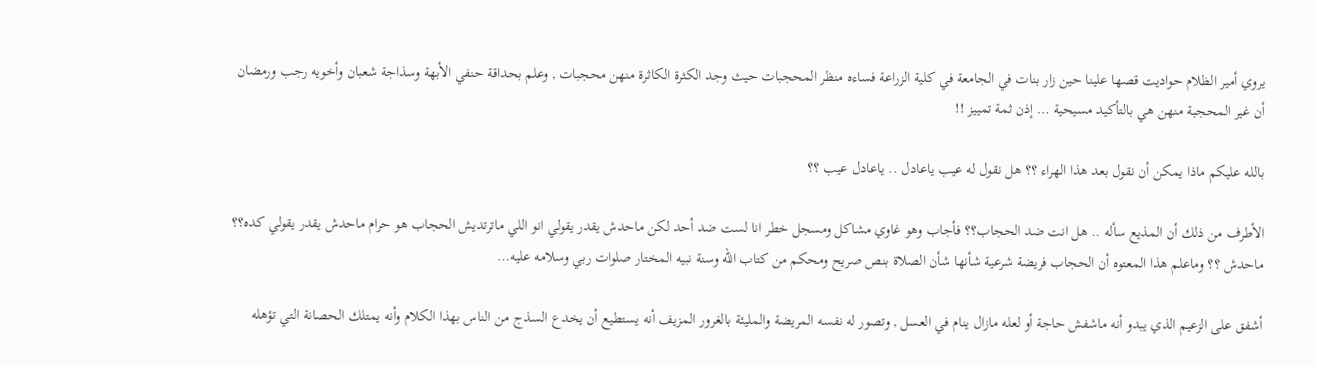يروي أمير الظلام حواديت قصها علينا حين زار بنات في الجامعة في كلية الزراعة فساءه منظر المحجبات حيث وجد الكثرة الكاثرة منهن محجبات , وعلم بحداقة حنفي الأبهة وسذاجة شعبان وأخويه رجب ورمضان أن غير المحجبة منهن هي بالتأكيد مسيحية … إذن ثمة تمييز !!

بالله عليكم ماذا يمكن أن نقول بعد هذا الهراء ؟؟ هل نقول له عيب ياعادل .. ياعادل عيب ؟؟

الأطرف من ذلك أن المذيع سأله .. هل انت ضد الحجاب؟؟ فأجاب وهو غاوي مشاكل ومسجل خطر انا لست ضد أحد لكن ماحدش يقدر يقولي انو اللي ماترتديش الحجاب هو حرام ماحدش يقدر يقولي كده؟؟ ماحدش ؟؟ وماعلم هذا المعتوه أن الحجاب فريضة شرعية شأنها شأن الصلاة بنص صريح ومحكم من كتاب الله وسنة نبيه المختار صلوات ربي وسلامه عليه…

أشفق على الزعيم الذي يبدو أنه ماشفش حاجة أو لعله مازال ينام في العسل , وتصور له نفسه المريضة والمليئة بالغرور المزيف أنه يستطيع أن يخدع السذج من الناس بهذا الكلام وأنه يمتلك الحصانة التي تؤهله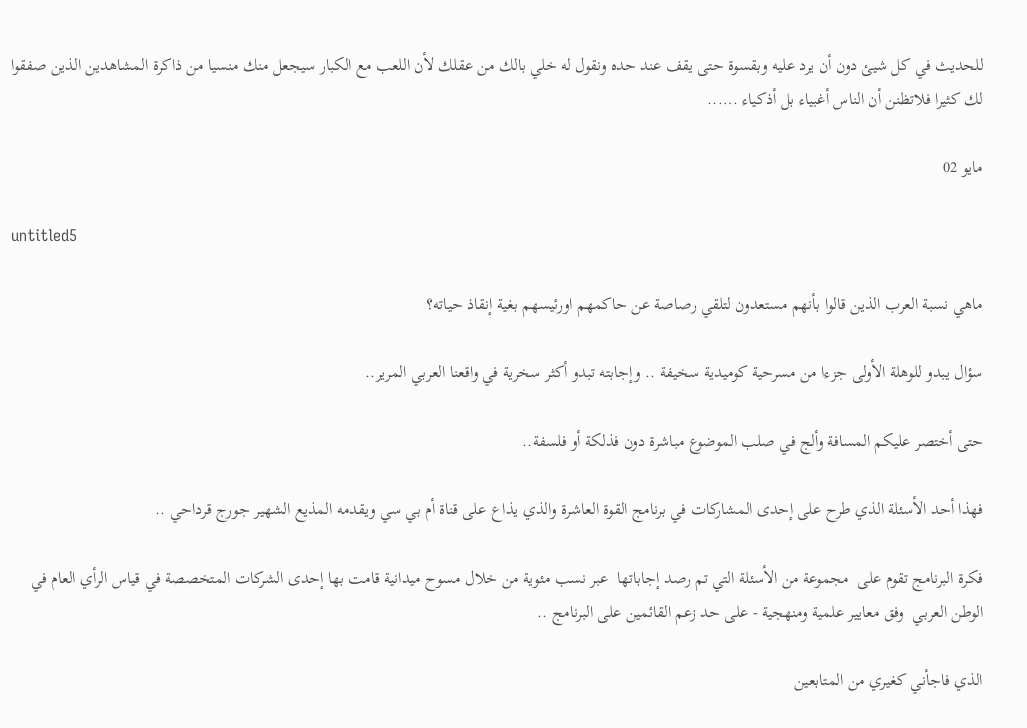للحديث في كل شيئ دون أن يرد عليه وبقسوة حتى يقف عند حده ونقول له خلي بالك من عقلك لأن اللعب مع الكبار سيجعل منك منسيا من ذاكرة المشاهدين الذين صفقوا لك كثيرا فلاتظنن أن الناس أغبياء بل أذكياء .…..

مايو 02

untitled5

ماهي نسبة العرب الذين قالوا بأنهم مستعدون لتلقي رصاصة عن حاكمهم اورئيسهم بغية إنقاذ حياته؟

سؤال يبدو للوهلة الأولى جزءا من مسرحية كوميدية سخيفة .. وإجابته تبدو أكثر سخرية في واقعنا العربي المرير..

حتى أختصر عليكم المسافة وألج في صلب الموضوع مباشرة دون فذلكة أو فلسفة..

فهذا أحد الأسئلة الذي طرح على إحدى المشاركات في برنامج القوة العاشرة والذي يذاع على قناة أم بي سي ويقدمه المذيع الشهير جورج قرداحي ..

فكرة البرنامج تقوم على  مجموعة من الأسئلة التي تم رصد إجاباتها  عبر نسب مئوية من خلال مسوح ميدانية قامت بها إحدى الشركات المتخصصة في قياس الرأي العام في الوطن العربي  وفق معايير علمية ومنهجية - على حد زعم القائمين على البرنامج ..

الذي فاجأني كغيري من المتابعين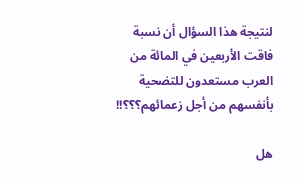لنتيجة هذا السؤال أن نسبة فاقت الأربعين في المائة من العرب مستعدون للتضحية بأنفسهم من أجل زعمائهم؟؟؟!!

هل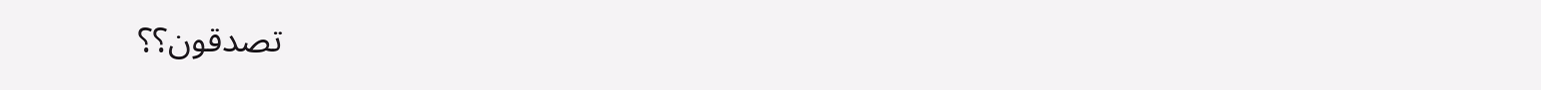تصدقون؟؟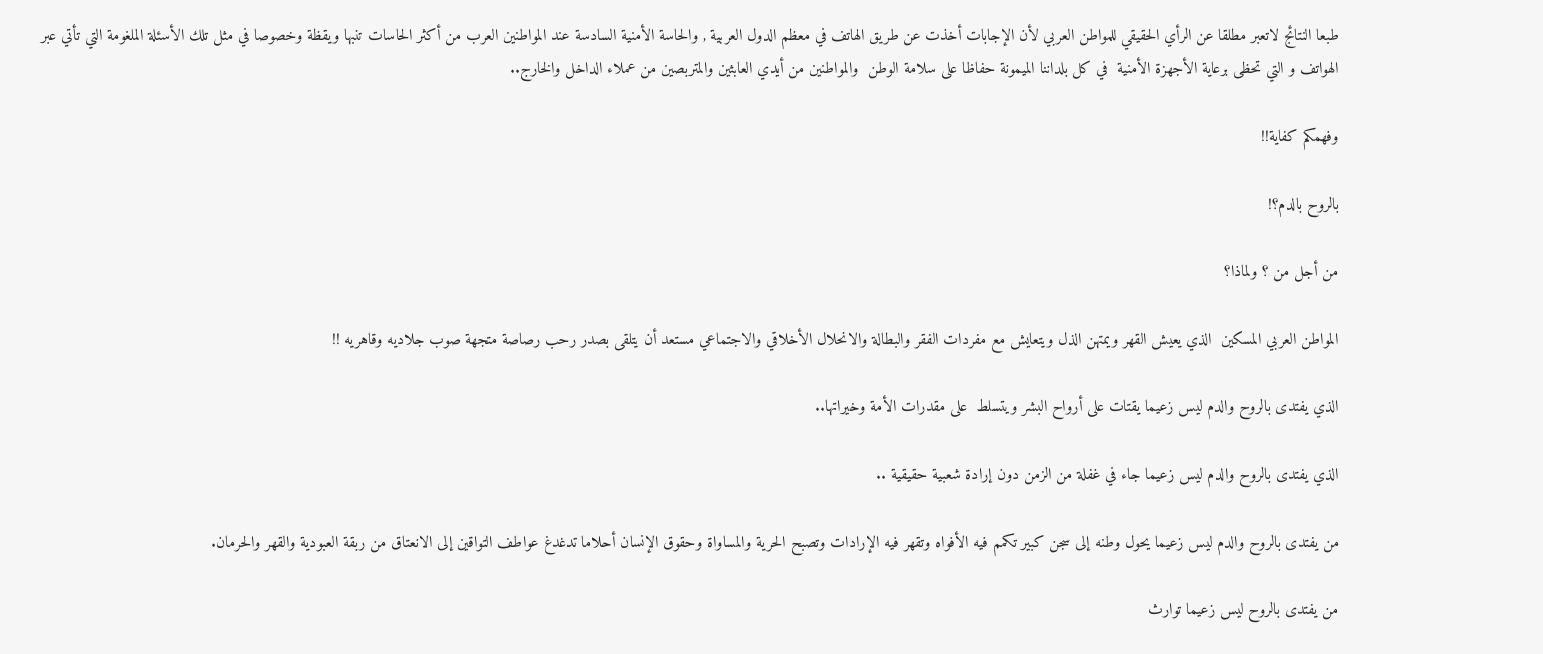طبعا النتائج لاتعبر مطلقا عن الرأي الحقيقي للمواطن العربي لأن الإجابات أخذت عن طريق الهاتف في معظم الدول العربية , والحاسة الأمنية السادسة عند المواطنين العرب من أكثر الحاسات تنبها ويقظة وخصوصا في مثل تلك الأسئلة الملغومة التي تأتي عبر الهواتف و التي تحظى برعاية الأجهزة الأمنية  في كل بلداننا الميمونة حفاظا على سلامة الوطن  والمواطنين من أيدي العابثين والمتربصين من عملاء الداخل والخارج..

وفهمكم كفاية!!

بالروح بالدم؟!

من أجل من ؟ ولماذا؟

المواطن العربي المسكين  الذي يعيش القهر ويمتهن الذل ويتعايش مع مفردات الفقر والبطالة والانحلال الأخلاقي والاجتماعي مستعد أن يتلقى بصدر رحب رصاصة متجهة صوب جلاديه وقاهريه !!

الذي يفتدى بالروح والدم ليس زعيما يقتات على أرواح البشر ويتسلط  على مقدرات الأمة وخيراتها..

الذي يفتدى بالروح والدم ليس زعيما جاء في غفلة من الزمن دون إرادة شعبية حقيقية ..

من يفتدى بالروح والدم ليس زعيما يحول وطنه إلى سجن كبير تكمم فيه الأفواه وتقهر فيه الإرادات وتصبح الحرية والمساواة وحقوق الإنسان أحلاما تدغدغ عواطف التواقين إلى الانعتاق من ربقة العبودية والقهر والحرمان.

من يفتدى بالروح ليس زعيما توارث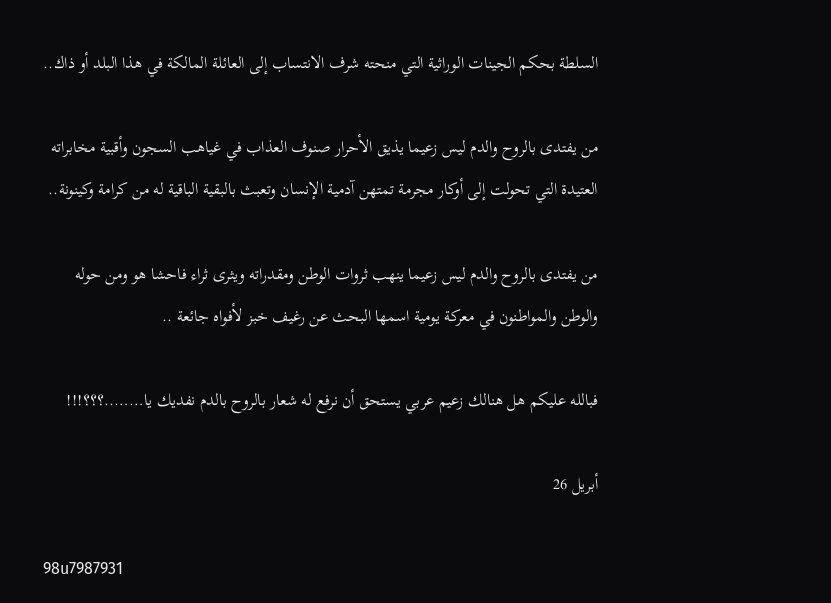السلطة بحكم الجينات الوراثية التي منحته شرف الانتساب إلى العائلة المالكة في هذا البلد أو ذاك..

من يفتدى بالروح والدم ليس زعيما يذيق الأحرار صنوف العذاب في غياهب السجون وأقبية مخابراته العتيدة التي تحولت إلى أوكار مجرمة تمتهن آدمية الإنسان وتعبث بالبقية الباقية له من كرامة وكينونة..

من يفتدى بالروح والدم ليس زعيما ينهب ثروات الوطن ومقدراته ويثرى ثراء فاحشا هو ومن حوله والوطن والمواطنون في معركة يومية اسمها البحث عن رغيف خبز لأفواه جائعة ..

فبالله عليكم هل هنالك زعيم عربي يستحق أن نرفع له شعار بالروح بالدم نفديك يا……..؟؟؟!!!

أبريل 26

98u7987931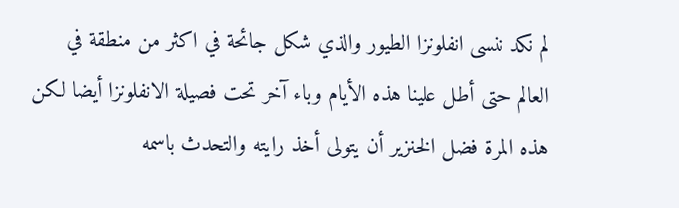لم نكد ننسى انفلونزا الطيور والذي شكل جائحة في اكثر من منطقة في العالم حتى أطل علينا هذه الأيام وباء آخر تحت فصيلة الانفلونزا أيضا لكن هذه المرة فضل الخنزير أن يتولى أخذ رايته والتحدث باسمه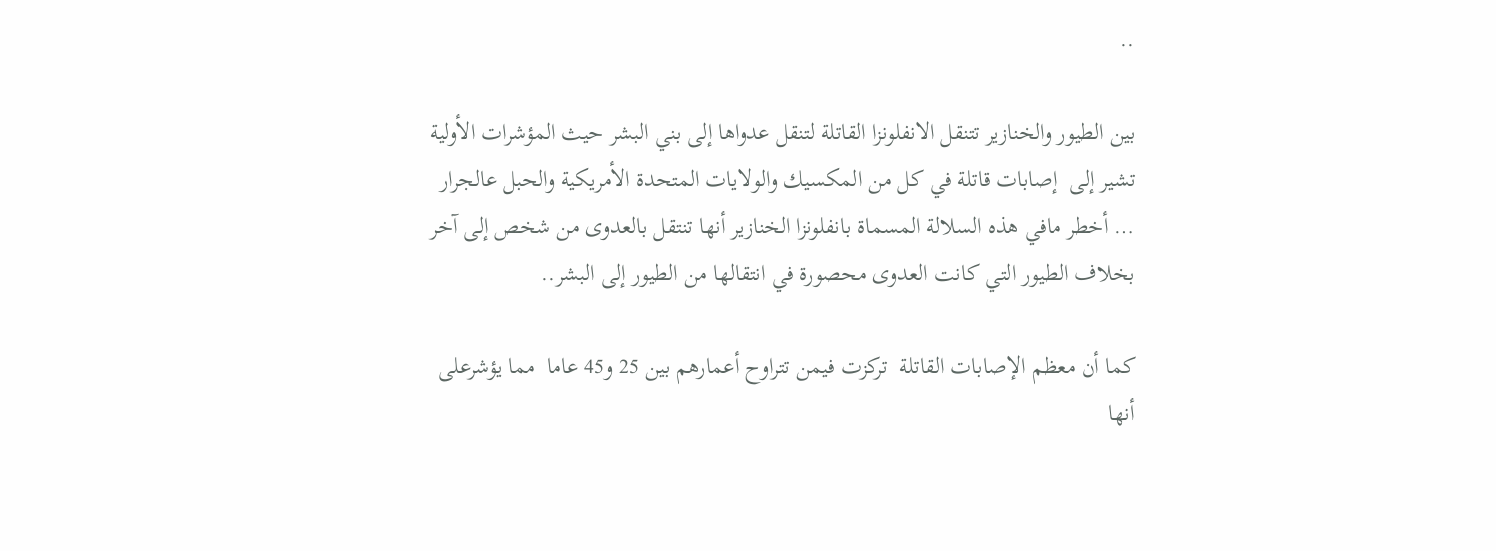..

بين الطيور والخنازير تتنقل الانفلونزا القاتلة لتنقل عدواها إلى بني البشر حيث المؤشرات الأولية تشير إلى  إصابات قاتلة في كل من المكسيك والولايات المتحدة الأمريكية والحبل عالجرار … أخطر مافي هذه السلالة المسماة بانفلونزا الخنازير أنها تنتقل بالعدوى من شخص إلى آخر بخلاف الطيور التي كانت العدوى محصورة في انتقالها من الطيور إلى البشر..

كما أن معظم الإصابات القاتلة  تركزت فيمن تتراوح أعمارهم بين 25 و45 عاما  مما يؤشرعلى أنها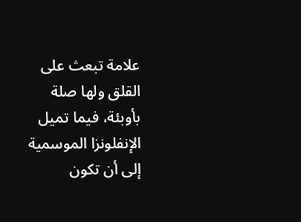علامة تبعث على القلق ولها صلة بأوبئة، فيما تميل الإنفلونزا الموسمية إلى أن تكون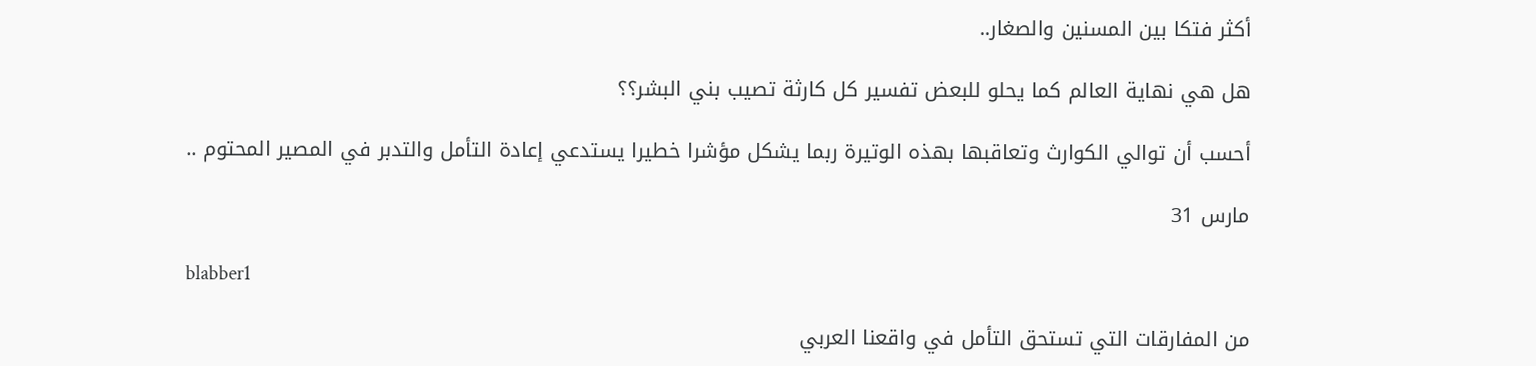أكثر فتكا بين المسنين والصغار..

هل هي نهاية العالم كما يحلو للبعض تفسير كل كارثة تصيب بني البشر؟؟

أحسب أن توالي الكوارث وتعاقبها بهذه الوتيرة ربما يشكل مؤشرا خطيرا يستدعي إعادة التأمل والتدبر في المصير المحتوم ..

مارس 31

blabber1

من المفارقات التي تستحق التأمل في واقعنا العربي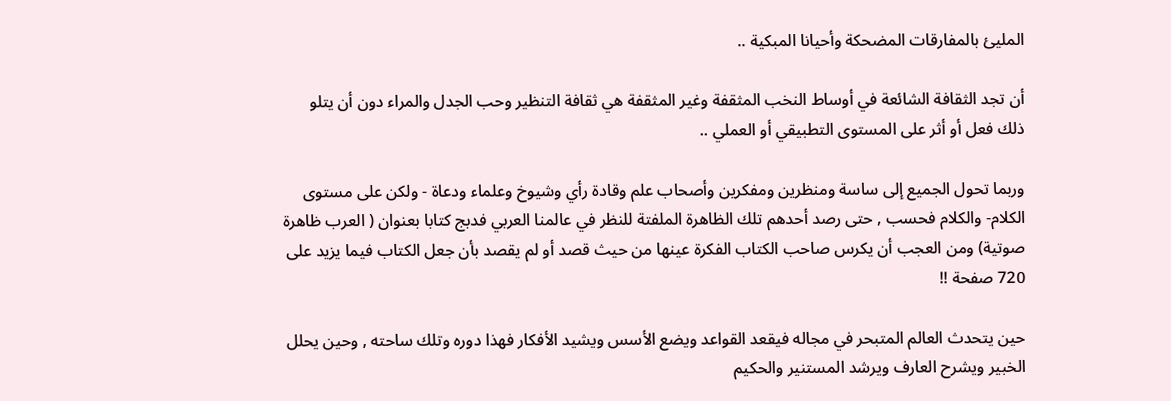المليئ بالمفارقات المضحكة وأحيانا المبكية ..

أن تجد الثقافة الشائعة في أوساط النخب المثقفة وغير المثقفة هي ثقافة التنظير وحب الجدل والمراء دون أن يتلو ذلك فعل أو أثر على المستوى التطبيقي أو العملي ..

وربما تحول الجميع إلى ساسة ومنظرين ومفكرين وأصحاب علم وقادة رأي وشيوخ وعلماء ودعاة - ولكن على مستوى الكلام- والكلام فحسب , حتى رصد أحدهم تلك الظاهرة الملفتة للنظر في عالمنا العربي فدبج كتابا بعنوان ( العرب ظاهرة صوتية) ومن العجب أن يكرس صاحب الكتاب الفكرة عينها من حيث قصد أو لم يقصد بأن جعل الكتاب فيما يزيد على 720 صفحة !!

حين يتحدث العالم المتبحر في مجاله فيقعد القواعد ويضع الأسس ويشيد الأفكار فهذا دوره وتلك ساحته , وحين يحلل الخبير ويشرح العارف ويرشد المستنير والحكيم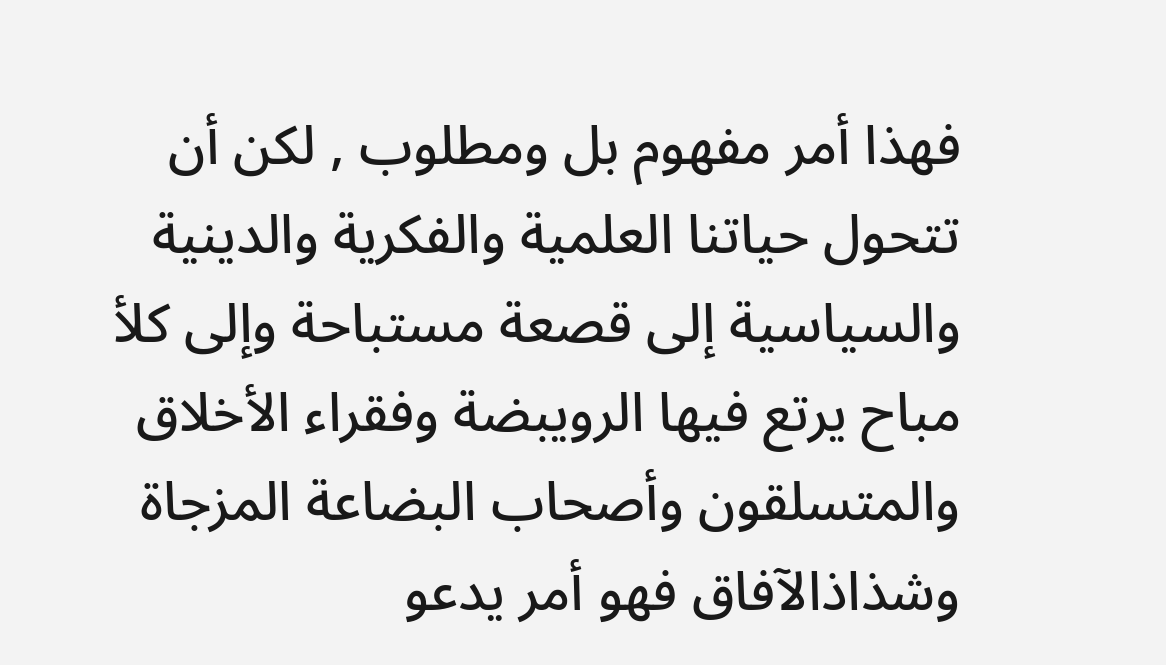فهذا أمر مفهوم بل ومطلوب , لكن أن تتحول حياتنا العلمية والفكرية والدينية والسياسية إلى قصعة مستباحة وإلى كلأ مباح يرتع فيها الرويبضة وفقراء الأخلاق والمتسلقون وأصحاب البضاعة المزجاة وشذاذالآفاق فهو أمر يدعو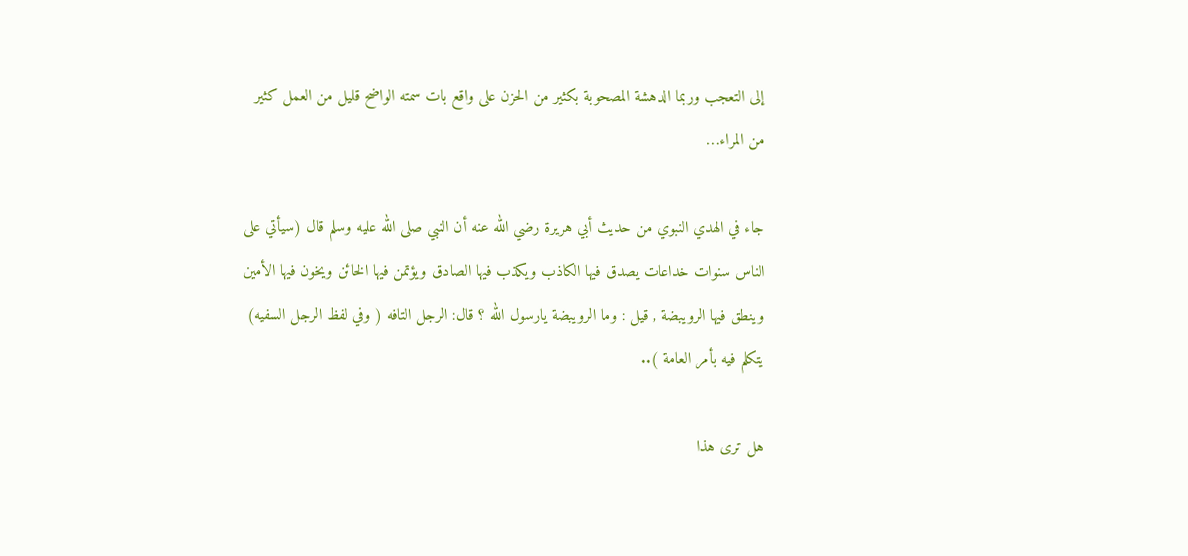إلى التعجب وربما الدهشة المصحوبة بكثير من الحزن على واقع بات سمته الواضح قليل من العمل كثير من المراء…

جاء في الهدي النبوي من حديث أبي هريرة رضي الله عنه أن النبي صلى الله عليه وسلم قال (سيأتي على الناس سنوات خداعات يصدق فيها الكاذب ويكذب فيها الصادق ويؤتمن فيها الخائن ويخون فيها الأمين وينطق فيها الرويبضة , قيل : وما الرويبضة يارسول الله ؟ قال: الرجل التافه ( وفي لفظ الرجل السفيه) يتكلم فيه بأمر العامة )..

هل ترى هذا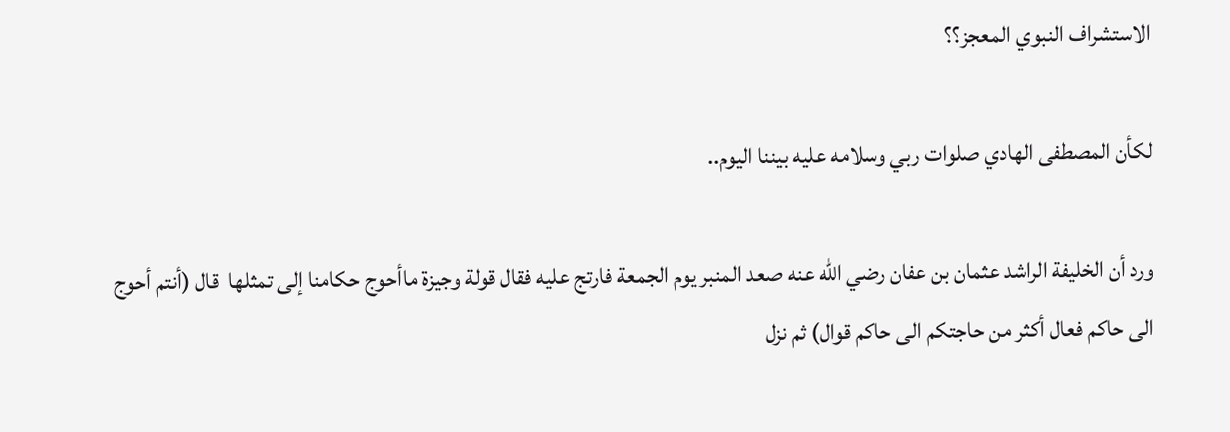الاستشراف النبوي المعجز؟؟

لكأن المصطفى الهادي صلوات ربي وسلامه عليه بيننا اليوم..

ورد أن الخليفة الراشد عثمان بن عفان رضي الله عنه صعد المنبر يوم الجمعة فارتج عليه فقال قولة وجيزة ماأحوج حكامنا إلى تمثلها  قال (أنتم أحوج الى حاكم فعال أكثر من حاجتكم الى حاكم قوال) ثم نزل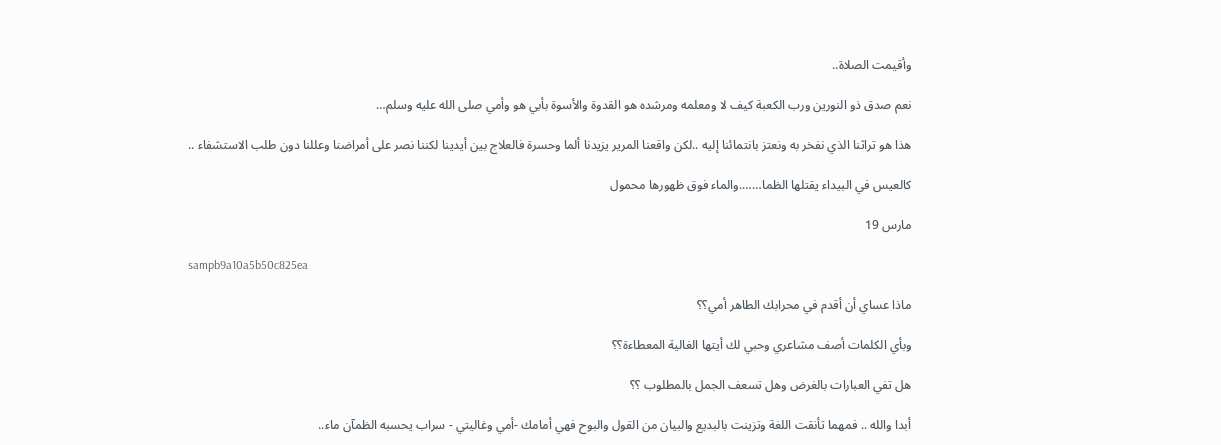وأقيمت الصلاة..

نعم صدق ذو النورين ورب الكعبة كيف لا ومعلمه ومرشده هو القدوة والأسوة بأبي هو وأمي صلى الله عليه وسلم…

هذا هو تراثنا الذي نفخر به ونعتز بانتمائنا إليه ..لكن واقعنا المرير يزيدنا ألما وحسرة فالعلاج بين أيدينا لكننا نصر على أمراضنا وعللنا دون طلب الاستشفاء ..

كالعيس في البيداء يقتلها الظما…….والماء فوق ظهورها محمول

مارس 19

sampb9a10a5b50c825ea

ماذا عساي أن أقدم في محرابك الطاهر أمي؟؟

وبأي الكلمات أصف مشاعري وحبي لك أيتها الغالية المعطاءة؟؟

هل تفي العبارات بالغرض وهل تسعف الجمل بالمطلوب ؟؟

أبدا والله .. فمهما تأنقت اللغة وتزينت بالبديع والبيان من القول والبوح فهي أمامك -أمي وغاليتي - سراب يحسبه الظمآن ماء..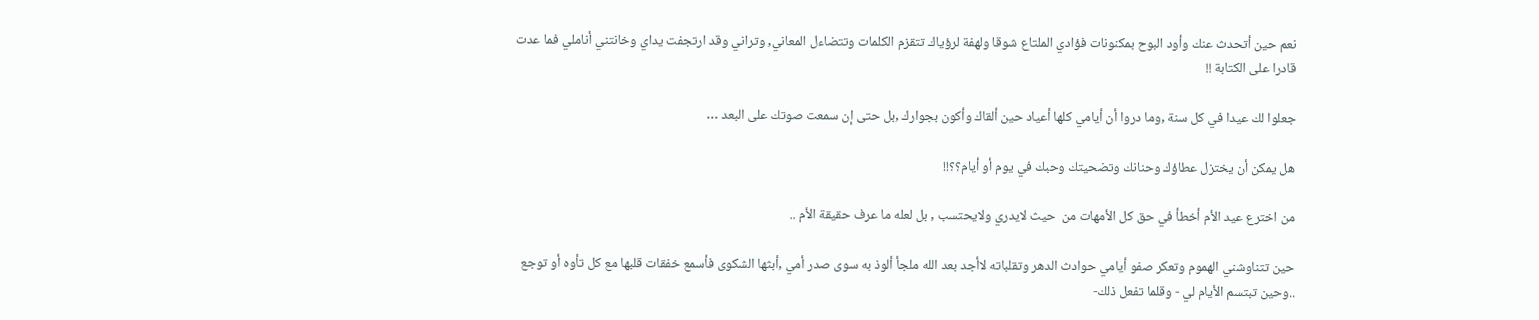نعم حين أتحدث عنك وأود البوح بمكنونات فؤادي الملتاع شوقا ولهفة لرؤياك تتقزم الكلمات وتتضاءل المعاني, وتراني وقد ارتجفت يداي وخانتني أناملي فما عدت قادرا على الكتابة !!

جعلوا لك عيدا في كل سنة ,وما دروا أن أيامي كلها أعياد حين ألقاك وأكون بجوارك ,بل حتى إن سمعت صوتك على البعد …

هل يمكن أن يختزل عطاؤك وحنانك وتضحيتك وحبك في يوم أو أيام؟؟!!

من اخترع عيد الأم أخطأ في حق كل الأمهات من  حيث لايدري ولايحتسب , بل لعله ما عرف حقيقة الأم ..

حين تتناوشني الهموم وتعكر صفو أيامي حوادث الدهر وتقلباته لاأجد بعد الله ملجأ ألوذ به سوى صدر أمي ,أبثها الشكوى فأسمع خفقات قلبها مع كل تأوه أو توجع ..وحين تبتسم الأيام لي - وقلما تفعل ذلك-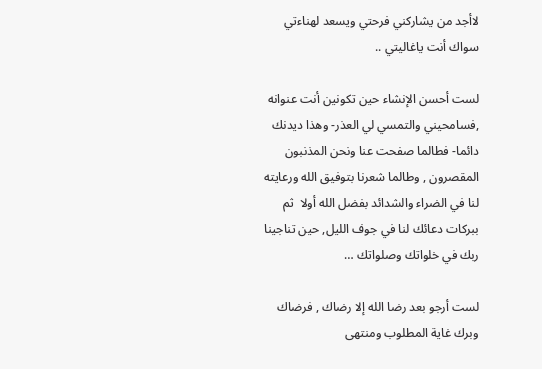لاأجد من يشاركني فرحتي ويسعد لهناءتي سواك أنت ياغاليتي ..

لست أحسن الإنشاء حين تكونين أنت عنوانه ,فسامحيني والتمسي لي العذر- وهذا ديدنك دائما- فطالما صفحت عنا ونحن المذنبون المقصرون , وطالما شعرنا بتوفيق الله ورعايته لنا في الضراء والشدائد بفضل الله أولا  ثم ببركات دعائك لنا في جوف الليل, حين تناجينا ربك في خلواتك وصلواتك …

لست أرجو بعد رضا الله إلا رضاك , فرضاك وبرك غاية المطلوب ومنتهى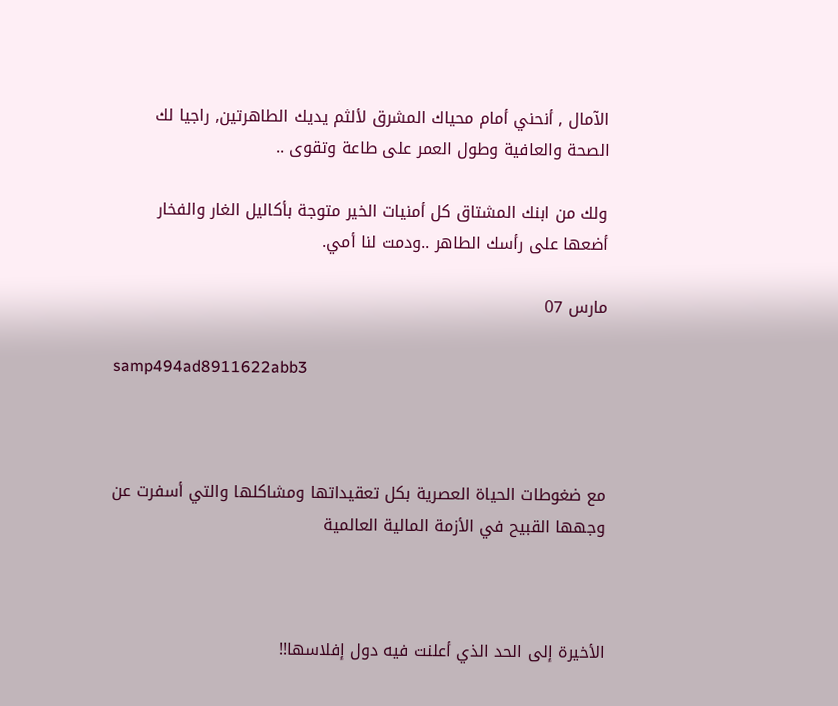الآمال , أنحني أمام محياك المشرق لألثم يديك الطاهرتين, راجيا لك الصحة والعافية وطول العمر على طاعة وتقوى ..

ولك من ابنك المشتاق كل أمنيات الخير متوجة بأكاليل الغار والفخار  أضعها على رأسك الطاهر ..ودمت لنا أمي.

مارس 07

samp494ad8911622abb3



مع ضغوطات الحياة العصرية بكل تعقيداتها ومشاكلها والتي أسفرت عن وجهها القبيح في الأزمة المالية العالمية



الأخيرة إلى الحد الذي أعلنت فيه دول إفلاسها!!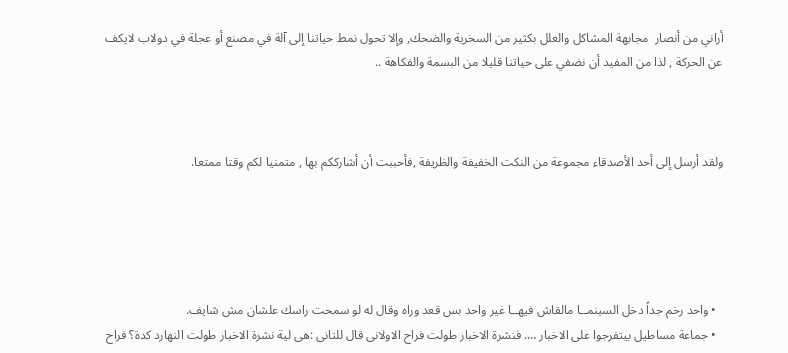أراني من أنصار  مجابهة المشاكل والعلل بكثير من السخرية والضحك, وإلا تحول نمط حياتنا إلى آلة في مصنع أو عجلة في دولاب لايكف عن الحركة , لذا من المفيد أن نضفي على حياتنا قليلا من البسمة والفكاهة ..



ولقد أرسل إلى أحد الأصدقاء مجموعة من النكت الخفيفة والظريفة ,فأحببت أن أشارككم بها , متمنيا لكم وقتا ممتعا.





  • واحد رخم جداً دخل السينمــا مالقاش فيهــا غير واحد بس قعد وراه وقال له لو سمحت راسك علشان مش شايف.
  • جماعة مساطيل بيتفرجوا على الاخبار …. فنشرة الاخبار طولت فراح الاولانى قال للتانى :هى لية نشرة الاخبار طولت النهارد كدة؟ فراح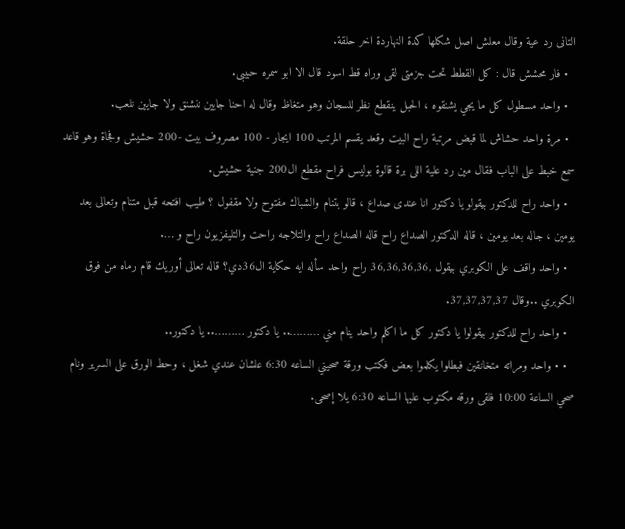التانى رد عية وقال معلش اصل شكلها كدة النهاردة اخر حلقة.
  • فار محشش قال : كل القطط تحت جزمتى لقى وراه قط اسود قال الا ابو سمره حبيبى.
  • واحد مسطول كل ما يجي يشنقوه ، الحبل ينقطع نظر للسجان وهو متغاظ وقال له احنا جايين ننشنق ولا جايين نلعب.
  • مرة واحد حشاش لما قبض مرتبة راح البيت وقعد يقسم المرتب 100 ايجار - 100 مصروف بيت -200 حشيش وفجاة وهو قاعد سمع خبط على الباب فقال مين رد علية اللى برة قالوة بوليس فراح مقطع ال200 جنية حشيش.
  • واحد راح للدكتور بيقولو يا دكتور انا عندى صداع ، قالو بتنام والشباك مفتوح ولا مقفول ؟ طيب افتحه قبل متنام وتعالى بعد يومين ، جاله بعد يومين ، قاله الدكتور الصداع راح قاله الصداع راح والتلاجه راحت والتليفزيون راح و ….
  • واحد واقف على الكوبري بيقول ,36,36,36,36 راح واحد سأله ايه حكاية ال36دي؟ قاله تعالى أوريك قام رماه من فوق الكوبري ..وقال 37,37,37,37.
  • واحد راح للدكتور بيقولوا يا دكتور كل ما اكلم واحد ينام مني ……….. يا دكتور ……….. يا دكتور..
  • • واحد ومراته متخانقين فبطلوا يكلموا بعض فكتب ورقة صحيني الساعه 6:30 علشان عندي شغل ، وحط الورق على السرير ونام صحي الساعة 10:00 فلقى ورقه مكتوب عليها الساعه 6:30 يلا إصحى.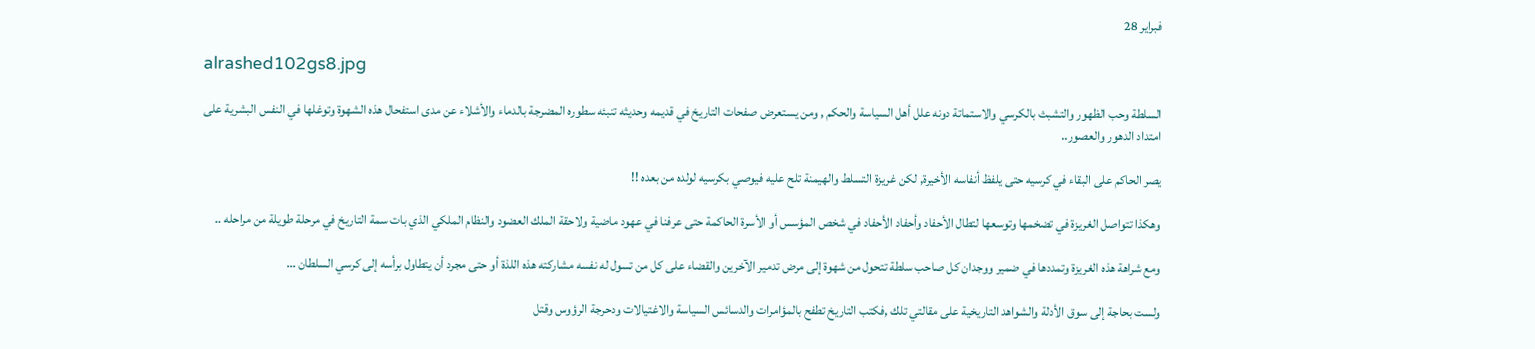فبراير 28

alrashed102gs8.jpg

السلطة وحب الظهور والتشبث بالكرسي والاستماتة دونه علل أهل السياسة والحكم , ومن يستعرض صفحات التاريخ في قديمه وحديثه تنبئه سطوره المضرجة بالدماء والأشلاء عن مدى استفحال هذه الشهوة وتوغلها في النفس البشرية على امتداد الدهور والعصور..

يصر الحاكم على البقاء في كرسيه حتى يلفظ أنفاسه الأخيرة, لكن غريزة التسلط والهيمنة تلح عليه فيوصي بكرسيه لولده من بعده !!

وهكذا تتواصل الغريزة في تضخمها وتوسعها لتطال الأحفاد وأحفاد الأحفاد في شخص المؤسس أو الأسرة الحاكمة حتى عرفنا في عهود ماضية ولاحقة الملك العضود والنظام الملكي الذي بات سمة التاريخ في مرحلة طويلة من مراحله ..

ومع شراهة هذه الغريزة وتمددها في ضمير ووجدان كل صاحب سلطة تتحول من شهوة إلى مرض تدمير الآخرين والقضاء على كل من تسول له نفسه مشاركته هذه اللذة أو حتى مجرد أن يتطاول برأسه إلى كرسي السلطان …

ولست بحاجة إلى سوق الأدلة والشواهد التاريخية على مقالتي تلك ,فكتب التاريخ تطفح بالمؤامرات والدسائس السياسة والاغتيالات ودحرجة الرؤوس وقتل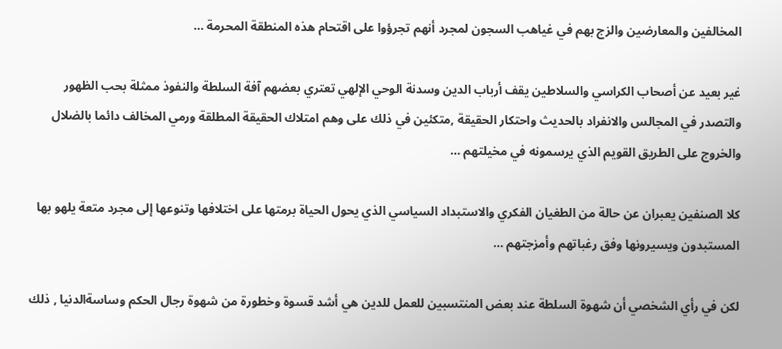المخالفين والمعارضين والزج بهم في غياهب السجون لمجرد أنهم تجرؤوا على اقتحام هذه المنطقة المحرمة …

غير بعيد عن أصحاب الكراسي والسلاطين يقف أرباب الدين وسدنة الوحي الإلهي تعتري بعضهم آفة السلطة والنفوذ ممثلة بحب الظهور والتصدر في المجالس والانفراد بالحديث واحتكار الحقيقة ,متكئين في ذلك على وهم امتلاك الحقيقة المطلقة ورمي المخالف دائما بالضلال والخروج على الطريق القويم الذي يرسمونه في مخيلتهم …

كلا الصنفين يعبران عن حالة من الطغيان الفكري والاستبداد السياسي الذي يحول الحياة برمتها على اختلافها وتنوعها إلى مجرد متعة يلهو بها المستبدون ويسيرونها وفق رغباتهم وأمزجتهم …

لكن في رأي الشخصي أن شهوة السلطة عند بعض المنتسبين للعمل للدين هي أشد قسوة وخطورة من شهوة رجال الحكم وساسةالدنيا , ذلك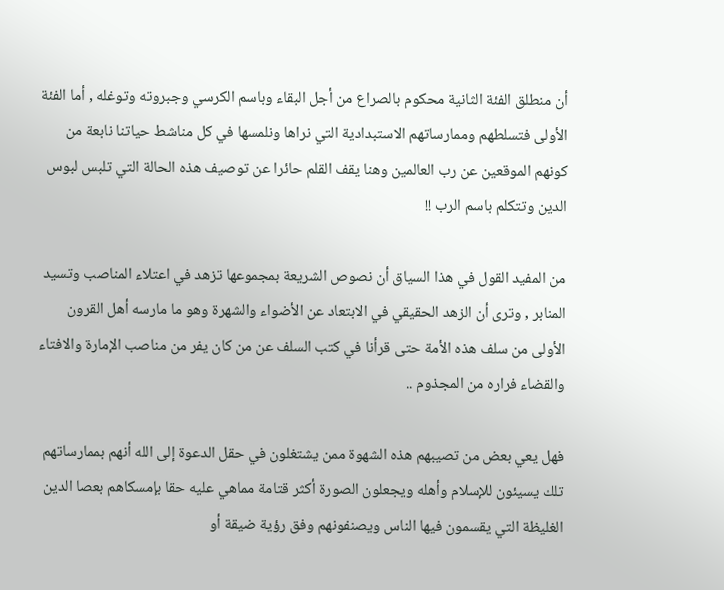أن منطلق الفئة الثانية محكوم بالصراع من أجل البقاء وباسم الكرسي وجبروته وتوغله , أما الفئة الأولى فتسلطهم وممارساتهم الاستبدادية التي نراها ونلمسها في كل مناشط حياتنا نابعة من كونهم الموقعين عن رب العالمين وهنا يقف القلم حائرا عن توصيف هذه الحالة التي تلبس لبوس الدين وتتكلم باسم الرب !!

من المفيد القول في هذا السياق أن نصوص الشريعة بمجموعها تزهد في اعتلاء المناصب وتسيد المنابر , وترى أن الزهد الحقيقي في الابتعاد عن الأضواء والشهرة وهو ما مارسه أهل القرون الأولى من سلف هذه الأمة حتى قرأنا في كتب السلف عن من كان يفر من مناصب الإمارة والافتاء والقضاء فراره من المجذوم ..

فهل يعي بعض من تصيبهم هذه الشهوة ممن يشتغلون في حقل الدعوة إلى الله أنهم بممارساتهم تلك يسيئون للإسلام وأهله ويجعلون الصورة أكثر قتامة مماهي عليه حقا بإمسكاهم بعصا الدين الغليظة التي يقسمون فيها الناس ويصنفونهم وفق رؤية ضيقة أو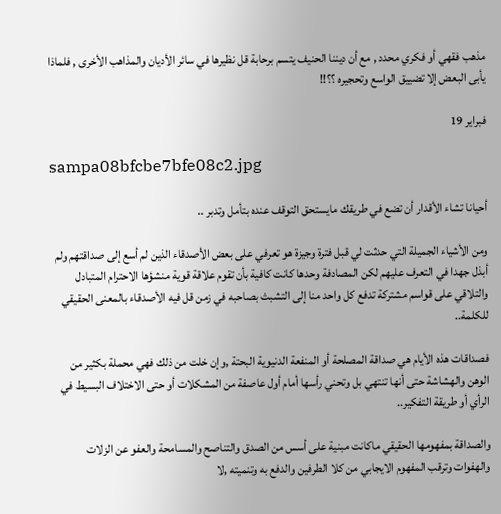مذهب فقهي أو فكري محدد , مع أن ديننا الحنيف يتسم برحابة قل نظيرها في سائر الأديان والمذاهب الأخرى , فلماذا يأبى البعض إلا تضييق الواسع وتحجيره ؟؟!!

فبراير 19

sampa08bfcbe7bfe08c2.jpg

أحيانا تشاء الأقدار أن تضع في طريقك مايستحق التوقف عنده بتأمل وتدبر ..

ومن الأشياء الجميلة التي حدثت لي قبل فترة وجيزة هو تعرفي على بعض الأصدقاء الذين لم أسع إلى صداقتهم ولم أبذل جهدا في التعرف عليهم لكن المصادفة وحدها كانت كافية بأن تقوم علاقة قوية منشؤها الاحترام المتبادل والتلاقي على قواسم مشتركة تدفع كل واحد منا إلى التشبث بصاحبه في زمن قل فيه الأصدقاء بالمعنى الحقيقي للكلمة..

فصداقات هذه الأيام هي صداقة المصلحة أو المنفعة الدنيوية البحتة ,وإن خلت من ذلك فهي محملة بكثير من الوهن والهشاشة حتى أنها تنتهي بل وتحني رأسها أمام أول عاصفة من المشكلات أو حتى الاختلاف البسيط في الرأي أو طريقة التفكير..

والصداقة بمفهومها الحقيقي ماكانت مبنية على أسس من الصدق والتناصح والمسامحة والعفو عن الزلات والهفوات وترقب المفهوم الايجابي من كلا الطرفين والدفع به وتنميته ,لا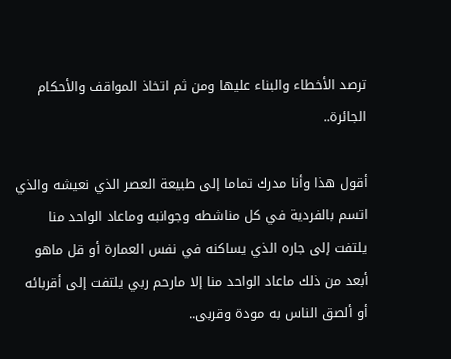ترصد الأخطاء والبناء عليها ومن ثم اتخاذ المواقف والأحكام الجائرة..

أقول هذا وأنا مدرك تماما إلى طبيعة العصر الذي نعيشه والذي اتسم بالفردية في كل مناشطه وجوانبه وماعاد الواحد منا يلتفت إلى جاره الذي يساكنه في نفس العمارة أو قل ماهو أبعد من ذلك ماعاد الواحد منا إلا مارحم ربي يلتفت إلى أقربائه أو ألصق الناس به مودة وقربى..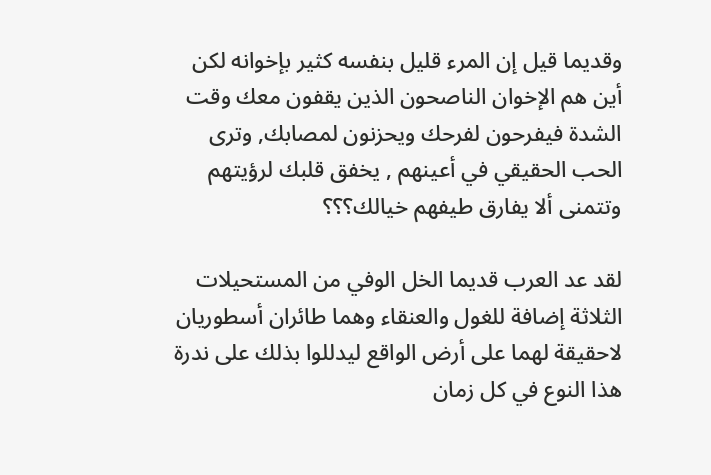وقديما قيل إن المرء قليل بنفسه كثير بإخوانه لكن أين هم الإخوان الناصحون الذين يقفون معك وقت الشدة فيفرحون لفرحك ويحزنون لمصابك, وترى الحب الحقيقي في أعينهم , يخفق قلبك لرؤيتهم وتتمنى ألا يفارق طيفهم خيالك؟؟؟

لقد عد العرب قديما الخل الوفي من المستحيلات الثلاثة إضافة للغول والعنقاء وهما طائران أسطوريان لاحقيقة لهما على أرض الواقع ليدللوا بذلك على ندرة هذا النوع في كل زمان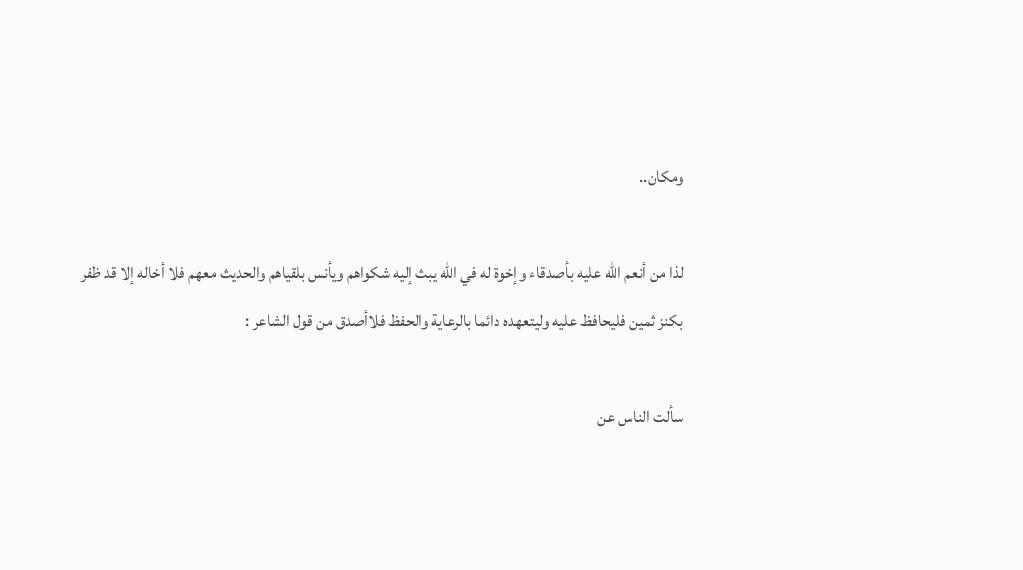ومكان..

لذا من أنعم الله عليه بأصدقاء وإخوة له في الله يبث إليه شكواهم ويأنس بلقياهم والحديث معهم فلا أخاله إلا قد ظفر بكنز ثمين فليحافظ عليه وليتعهده دائما بالرعاية والحفظ فلاأصدق من قول الشاعر :

سألت الناس عن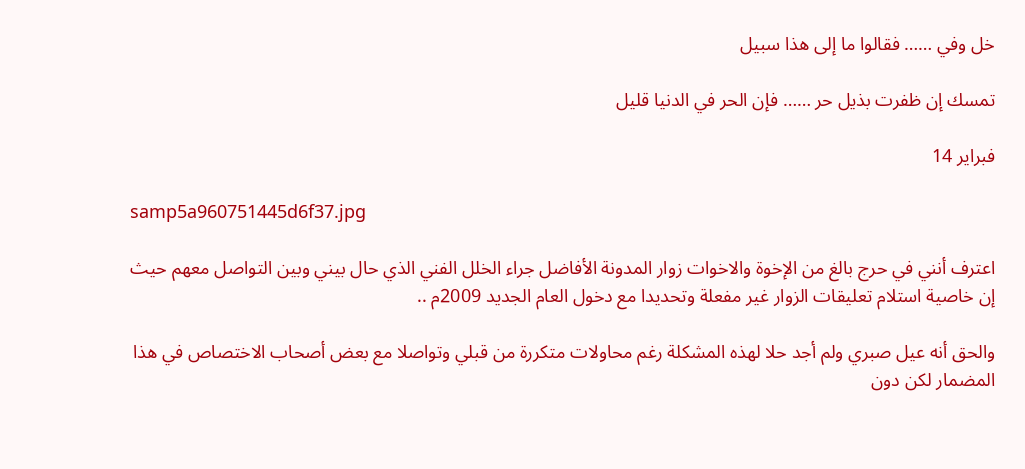خل وفي …… فقالوا ما إلى هذا سبيل

تمسك إن ظفرت بذيل حر …… فإن الحر في الدنيا قليل

فبراير 14

samp5a960751445d6f37.jpg

اعترف أنني في حرج بالغ من الإخوة والاخوات زوار المدونة الأفاضل جراء الخلل الفني الذي حال بيني وبين التواصل معهم حيث إن خاصية استلام تعليقات الزوار غير مفعلة وتحديدا مع دخول العام الجديد 2009م ..

والحق أنه عيل صبري ولم أجد حلا لهذه المشكلة رغم محاولات متكررة من قبلي وتواصلا مع بعض أصحاب الاختصاص في هذا المضمار لكن دون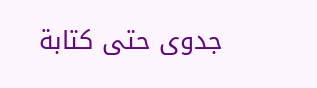جدوى حتى كتابة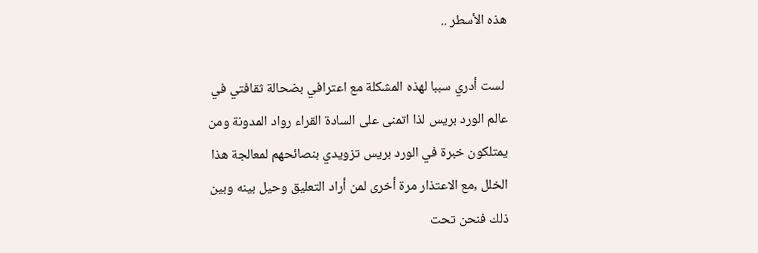هذه الأسطر ..

 لست أدري سببا لهذه المشكلة مع اعترافي بضحالة ثقافتي في عالم الورد بريس لذا اتمنى على السادة القراء رواد المدونة ومن يمتلكون خبرة في الورد بريس تزويدي بنصائحهم لمعالجة هذا الخلل ,مع الاعتذار مرة أخرى لمن أراد التعليق وحيل بينه وبين ذلك فنحن تحت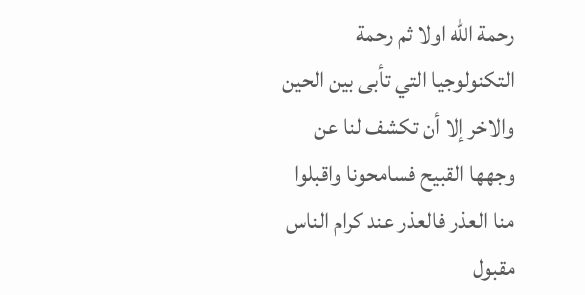رحمة الله اولا ثم رحمة التكنولوجيا التي تأبى بين الحين والاخر إلا أن تكشف لنا عن وجهها القبيح فسامحونا واقبلوا منا العذر فالعذر عند كرام الناس مقبول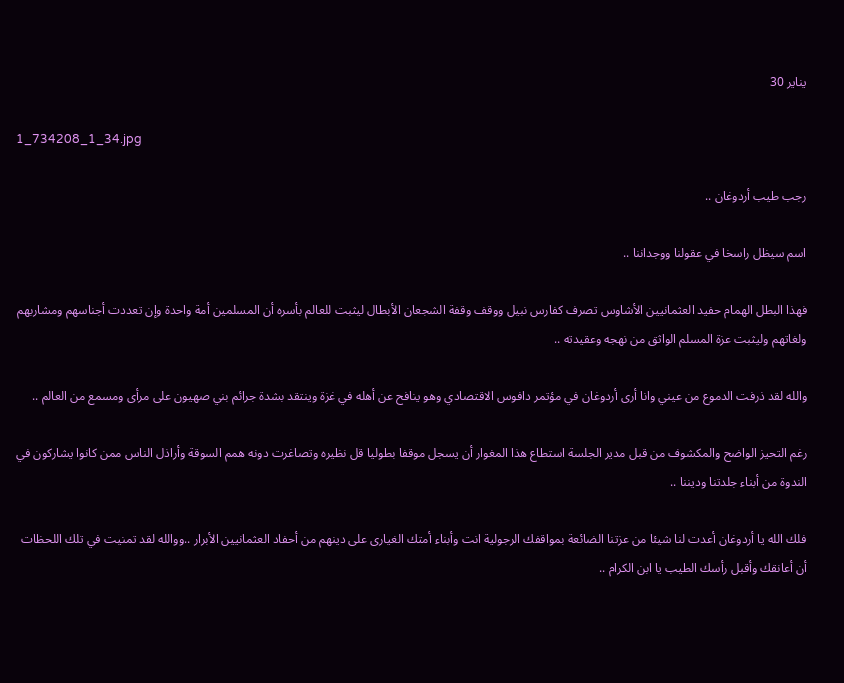يناير 30

1_734208_1_34.jpg

رجب طيب أردوغان ..

اسم سيظل راسخا في عقولنا ووجداننا ..

فهذا البطل الهمام حفيد العثمانيين الأشاوس تصرف كفارس نبيل ووقف وقفة الشجعان الأبطال ليثبت للعالم بأسره أن المسلمين أمة واحدة وإن تعددت أجناسهم ومشاربهم ولغاتهم وليثبت عزة المسلم الواثق من نهجه وعقيدته ..

والله لقد ذرفت الدموع من عيني وانا أرى أردوغان في مؤتمر دافوس الاقتصادي وهو ينافح عن أهله في غزة وينتقد بشدة جرائم بني صهيون على مرأى ومسمع من العالم ..

رغم التحيز الواضح والمكشوف من قبل مدير الجلسة استطاع هذا المغوار أن يسجل موقفا بطوليا قل نظيره وتصاغرت دونه همم السوقة وأراذل الناس ممن كانوا يشاركون في الندوة من أبناء جلدتنا وديننا ..

فلك الله يا أردوغان أعدت لنا شيئا من عزتنا الضائعة بمواقفك الرجولية انت وأبناء أمتك الغيارى على دينهم من أحفاد العثمانيين الأبرار ..ووالله لقد تمنيت في تلك اللحظات أن أعانقك وأقبل رأسك الطيب يا ابن الكرام ..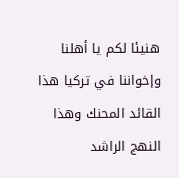هنيئا لكم يا أهلنا وإخواننا في تركيا هذا القائد المحنك وهذا النهج الراشد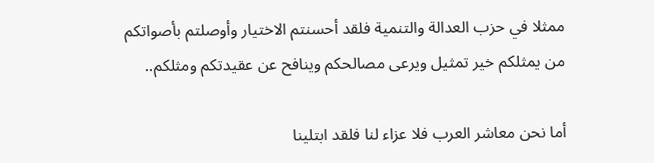ممثلا في حزب العدالة والتنمية فلقد أحسنتم الاختيار وأوصلتم بأصواتكم من يمثلكم خير تمثيل ويرعى مصالحكم وينافح عن عقيدتكم ومثلكم..

أما نحن معاشر العرب فلا عزاء لنا فلقد ابتلينا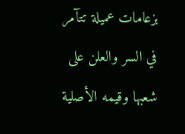بزعامات عميلة تتآمر في السر والعلن على شعبها وقيمه الأصلية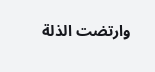وارتضت الذلة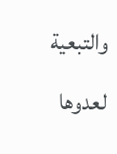والتبعية لعدوها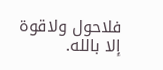فلاحول ولاقوة إلا بالله.